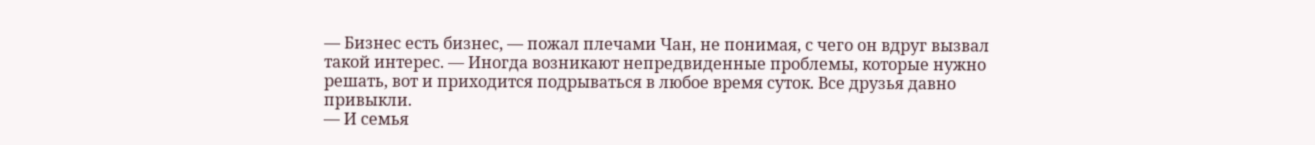— Бизнес есть бизнес, — пожал плечами Чан, не понимая, с чего он вдруг вызвал такой интерес. — Иногда возникают непредвиденные проблемы, которые нужно решать, вот и приходится подрываться в любое время суток. Все друзья давно привыкли.
— И семья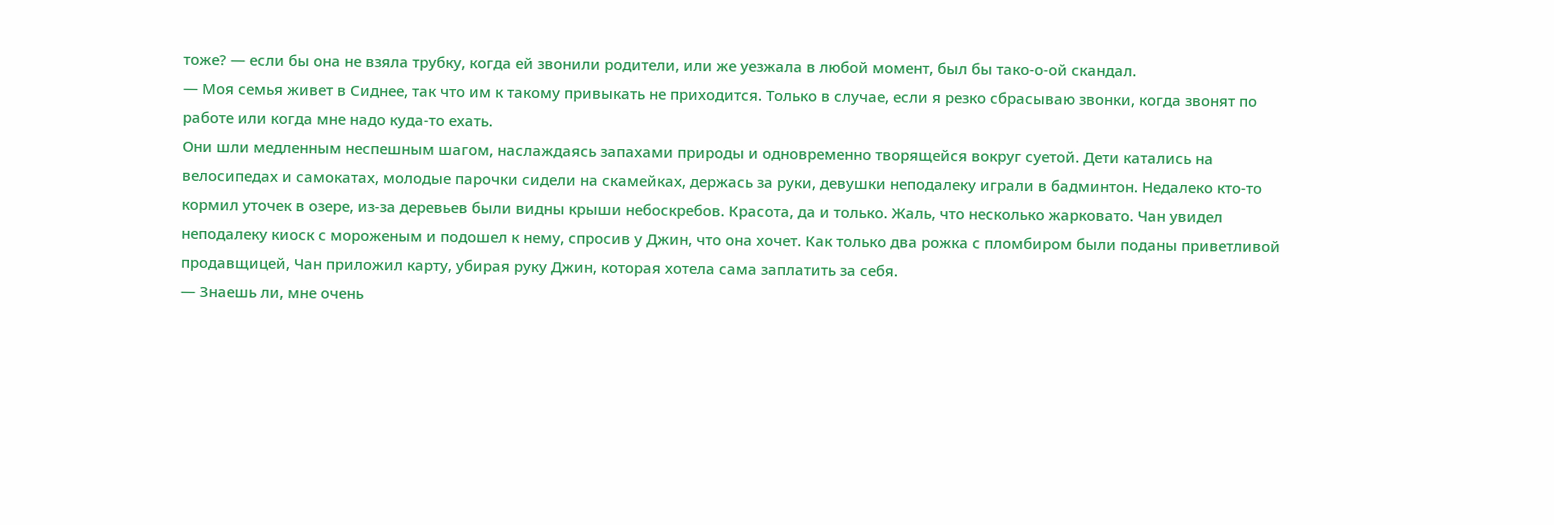тоже? — если бы она не взяла трубку, когда ей звонили родители, или же уезжала в любой момент, был бы тако-о-ой скандал.
— Моя семья живет в Сиднее, так что им к такому привыкать не приходится. Только в случае, если я резко сбрасываю звонки, когда звонят по работе или когда мне надо куда-то ехать.
Они шли медленным неспешным шагом, наслаждаясь запахами природы и одновременно творящейся вокруг суетой. Дети катались на велосипедах и самокатах, молодые парочки сидели на скамейках, держась за руки, девушки неподалеку играли в бадминтон. Недалеко кто-то кормил уточек в озере, из-за деревьев были видны крыши небоскребов. Красота, да и только. Жаль, что несколько жарковато. Чан увидел неподалеку киоск с мороженым и подошел к нему, спросив у Джин, что она хочет. Как только два рожка с пломбиром были поданы приветливой продавщицей, Чан приложил карту, убирая руку Джин, которая хотела сама заплатить за себя.
— Знаешь ли, мне очень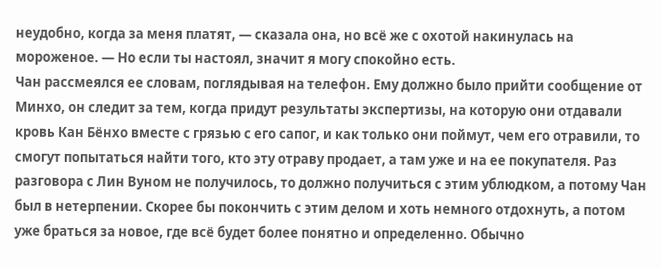неудобно, когда за меня платят, — сказала она, но всё же с охотой накинулась на мороженое. — Но если ты настоял, значит я могу спокойно есть.
Чан рассмеялся ее словам, поглядывая на телефон. Ему должно было прийти сообщение от Минхо, он следит за тем, когда придут результаты экспертизы, на которую они отдавали кровь Кан Бёнхо вместе с грязью с его сапог, и как только они поймут, чем его отравили, то смогут попытаться найти того, кто эту отраву продает, а там уже и на ее покупателя. Раз разговора с Лин Вуном не получилось, то должно получиться с этим ублюдком, а потому Чан был в нетерпении. Скорее бы покончить с этим делом и хоть немного отдохнуть, а потом уже браться за новое, где всё будет более понятно и определенно. Обычно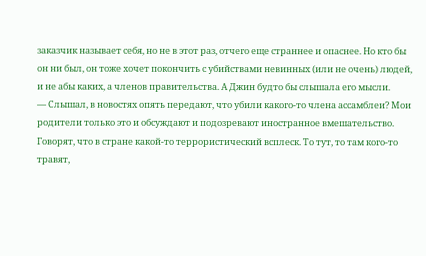заказчик называет себя, но не в этот раз, отчего еще страннее и опаснее. Но кто бы он ни был, он тоже хочет покончить с убийствами невинных (или не очень) людей, и не абы каких, а членов правительства. А Джин будто бы слышала его мысли.
— Слышал, в новостях опять передают, что убили какого-то члена ассамблеи? Мои родители только это и обсуждают и подозревают иностранное вмешательство. Говорят, что в стране какой-то террористический всплеск. То тут, то там кого-то травят,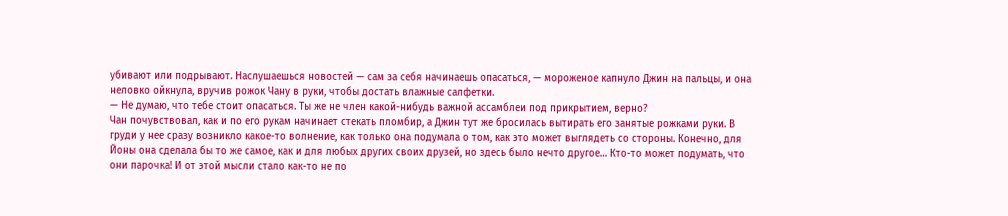убивают или подрывают. Наслушаешься новостей — сам за себя начинаешь опасаться, — мороженое капнуло Джин на пальцы, и она неловко ойкнула, вручив рожок Чану в руки, чтобы достать влажные салфетки.
— Не думаю, что тебе стоит опасаться. Ты же не член какой-нибудь важной ассамблеи под прикрытием, верно?
Чан почувствовал, как и по его рукам начинает стекать пломбир, а Джин тут же бросилась вытирать его занятые рожками руки. В груди у нее сразу возникло какое-то волнение, как только она подумала о том, как это может выглядеть со стороны. Конечно, для Йоны она сделала бы то же самое, как и для любых других своих друзей, но здесь было нечто другое… Кто-то может подумать, что они парочка! И от этой мысли стало как-то не по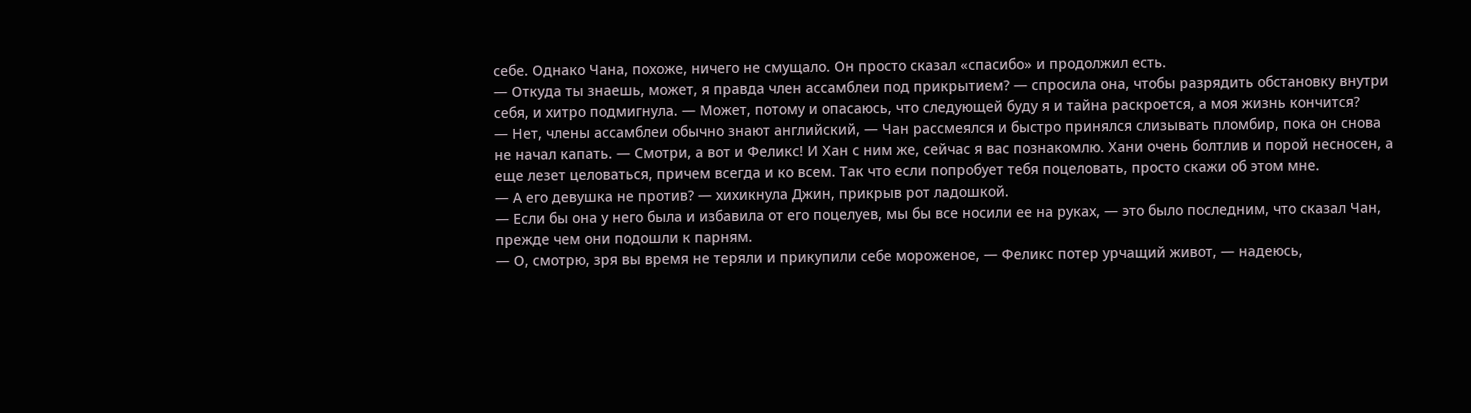себе. Однако Чана, похоже, ничего не смущало. Он просто сказал «спасибо» и продолжил есть.
— Откуда ты знаешь, может, я правда член ассамблеи под прикрытием? — спросила она, чтобы разрядить обстановку внутри себя, и хитро подмигнула. — Может, потому и опасаюсь, что следующей буду я и тайна раскроется, а моя жизнь кончится?
— Нет, члены ассамблеи обычно знают английский, — Чан рассмеялся и быстро принялся слизывать пломбир, пока он снова не начал капать. — Смотри, а вот и Феликс! И Хан с ним же, сейчас я вас познакомлю. Хани очень болтлив и порой несносен, а еще лезет целоваться, причем всегда и ко всем. Так что если попробует тебя поцеловать, просто скажи об этом мне.
— А его девушка не против? — хихикнула Джин, прикрыв рот ладошкой.
— Если бы она у него была и избавила от его поцелуев, мы бы все носили ее на руках, — это было последним, что сказал Чан, прежде чем они подошли к парням.
— О, смотрю, зря вы время не теряли и прикупили себе мороженое, — Феликс потер урчащий живот, — надеюсь,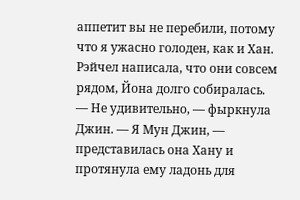аппетит вы не перебили, потому что я ужасно голоден, как и Хан. Рэйчел написала, что они совсем рядом, Йона долго собиралась.
— Не удивительно, — фыркнула Джин. — Я Мун Джин, — представилась она Хану и протянула ему ладонь для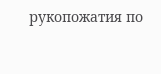рукопожатия по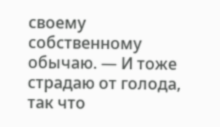своему собственному обычаю. — И тоже страдаю от голода, так что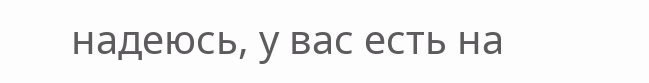надеюсь, у вас есть на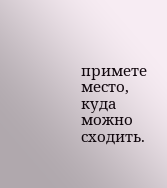примете место, куда можно сходить.